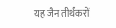यह जैन तीर्थंकरों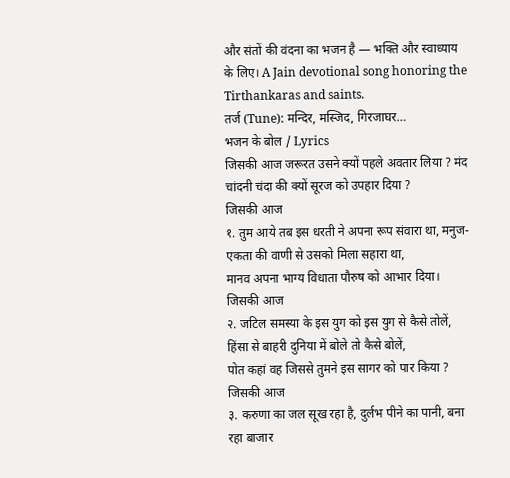और संतों की वंदना का भजन है — भक्ति और स्वाध्याय के लिए। A Jain devotional song honoring the Tirthankaras and saints.
तर्ज (Tune): मन्दिर, मस्जिद, गिरजाघर…
भजन के बोल / Lyrics
जिसकी आज जरूरत उसने क्यों पहले अवतार लिया ? मंद चांदनी चंदा की क्यों सूरज को उपहार दिया ?
जिसकी आज
१. तुम आये तब इस धरती ने अपना रूप संवारा था, मनुज-एकता की वाणी से उसको मिला सहारा था,
मानव अपना भाग्य विधाता पौरुष को आभार दिया।
जिसकी आज
२. जटिल समस्या के इस युग को इस युग से कैसे तोलें, हिंसा से बाहरी दुनिया में बोले तो कैसे बोलें,
पोत कहां वह जिससे तुमने इस सागर को पार किया ?
जिसकी आज
३. करुणा का जल सूख रहा है, दुर्लभ पीने का पानी, बना रहा बाजार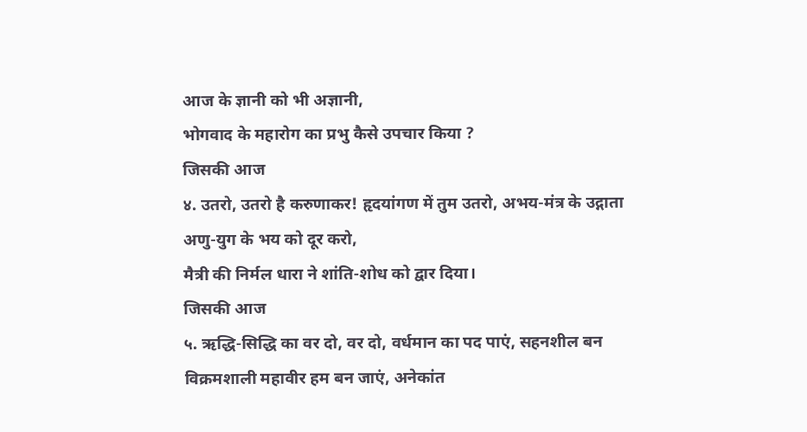आज के ज्ञानी को भी अज्ञानी,
भोगवाद के महारोग का प्रभु कैसे उपचार किया ?
जिसकी आज
४. उतरो, उतरो है करुणाकर! हृदयांगण में तुम उतरो, अभय-मंत्र के उद्गाता अणु-युग के भय को दूर करो,
मैत्री की निर्मल धारा ने शांति-शोध को द्वार दिया।
जिसकी आज
५. ऋद्धि-सिद्धि का वर दो, वर दो, वर्धमान का पद पाएं, सहनशील बन विक्रमशाली महावीर हम बन जाएं, अनेकांत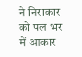ने निराकार को पल भर में आकार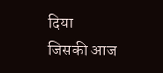दिया
जिसकी आज